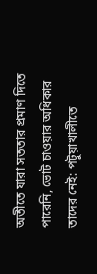অতীতে যারা সততার প্রমাণ দিতে পারেনি, ভোট চাওয়ার অধিকার তাদের নেই: পটুয়াখালীতে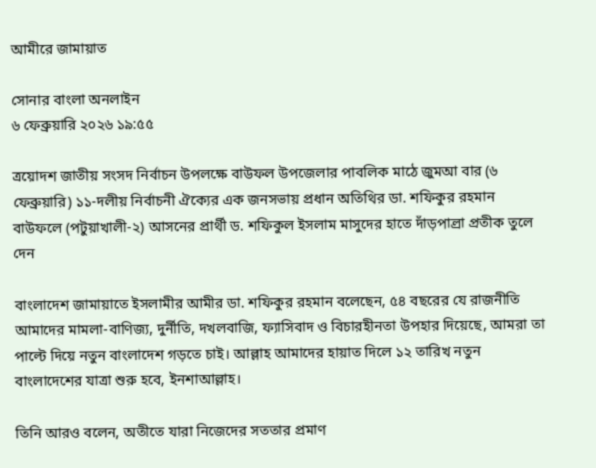আমীরে জামায়াত

সোনার বাংলা অনলাইন
৬ ফেব্রুয়ারি ২০২৬ ১৯:৫৫

ত্রয়োদশ জাতীয় সংসদ নির্বাচন উপলক্ষে বাউফল উপজেলার পাবলিক মাঠে জুমআ বার (৬ ফেব্রুয়ারি) ১১-দলীয় নির্বাচনী ঐক্যের এক জনসভায় প্রধান অতিথির ডা. শফিকুর রহমান বাউফলে (পটুয়াখালী-২) আসনের প্রার্থী ড. শফিকুল ইসলাম মাসুদের হাতে দাঁড়পাল্রা প্রতীক তুলে দেন

বাংলাদেশ জামায়াতে ইসলামীর আমীর ডা. শফিকুর রহমান বলেছেন, ৫৪ বছরের যে রাজনীতি আমাদের মামলা-বাণিজ্য, দুর্নীতি, দখলবাজি, ফ্যাসিবাদ ও বিচারহীনতা উপহার দিয়েছে, আমরা তা পাল্টে দিয়ে নতুন বাংলাদেশ গড়তে চাই। আল্লাহ আমাদের হায়াত দিলে ১২ তারিখ নতুন বাংলাদেশের যাত্রা শুরু হবে, ইনশাআল্লাহ।

তিনি আরও বলেন, অতীতে যারা নিজেদের সততার প্রমাণ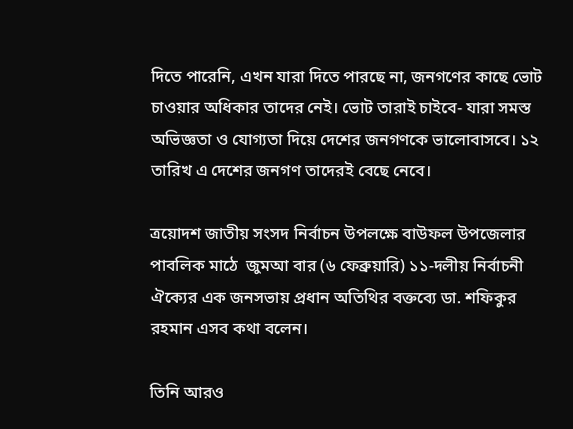দিতে পারেনি, এখন যারা দিতে পারছে না, জনগণের কাছে ভোট চাওয়ার অধিকার তাদের নেই। ভোট তারাই চাইবে- যারা সমস্ত অভিজ্ঞতা ও যোগ্যতা দিয়ে দেশের জনগণকে ভালোবাসবে। ১২ তারিখ এ দেশের জনগণ তাদেরই বেছে নেবে।

ত্রয়োদশ জাতীয় সংসদ নির্বাচন উপলক্ষে বাউফল উপজেলার পাবলিক মাঠে  জুমআ বার (৬ ফেব্রুয়ারি) ১১-দলীয় নির্বাচনী ঐক্যের এক জনসভায় প্রধান অতিথির বক্তব্যে ডা. শফিকুর রহমান এসব কথা বলেন।

তিনি আরও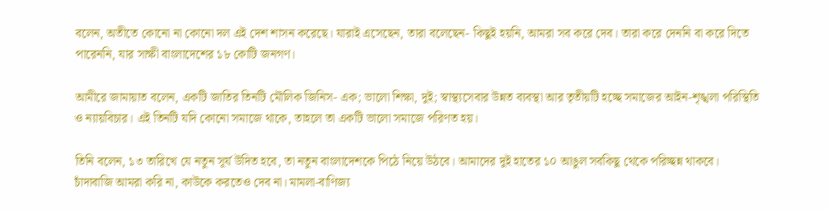বলেন, অতীতে কোনো না কোনো দল এই দেশ শাসন করেছে। যারাই এসেছেন, তারা বলেছেন- কিছুই হয়নি, আমরা সব করে দেব। তারা করে দেননি বা করে দিতে পারেননি, যার সাক্ষী বাংলাদেশের ১৮ কোটি জনগণ।

আমীরে জামায়াত বলেন, একটি জাতির তিনটি মৌলিক জিনিস- এক; ভালো শিক্ষা, দুই; স্বাস্থ্যসেবার উন্নত ব্যবস্থা আর তৃতীয়টি হচ্ছে সমাজের আইন-শৃঙ্খলা পরিস্থিতি ও ন্যায়বিচার। এই তিনটি যদি কোনো সমাজে থাকে, তাহলে তা একটি ভালো সমাজে পরিণত হয়।

তিনি বলেন, ১৩ তারিখে যে নতুন সূর্য উদিত হবে, তা নতুন বাংলাদেশকে পিঠে নিয়ে উঠবে। আমাদের দুই হাতের ১০ আঙুল সবকিছু থেকে পরিচ্ছন্ন থাকবে। চাঁদাবাজি আমরা করি না, কাউকে করতেও দেব না। মামলা-বাণিজ্য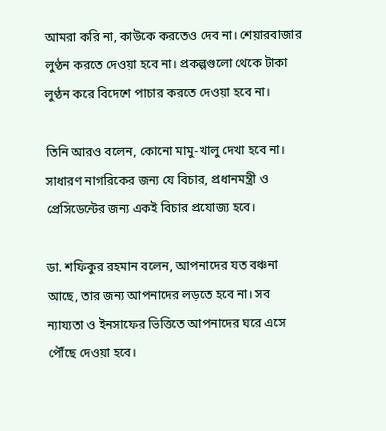আমরা করি না, কাউকে করতেও দেব না। শেয়ারবাজার লুণ্ঠন করতে দেওয়া হবে না। প্রকল্পগুলো থেকে টাকা লুণ্ঠন করে বিদেশে পাচার করতে দেওয়া হবে না।

তিনি আরও বলেন, কোনো মামু-খালু দেখা হবে না। সাধারণ নাগরিকের জন্য যে বিচার, প্রধানমন্ত্রী ও প্রেসিডেন্টের জন্য একই বিচার প্রযোজ্য হবে।

ডা. শফিকুর রহমান বলেন, আপনাদের যত বঞ্চনা আছে, তার জন্য আপনাদের লড়তে হবে না। সব ন্যায্যতা ও ইনসাফের ভিত্তিতে আপনাদের ঘরে এসে পৌঁছে দেওয়া হবে।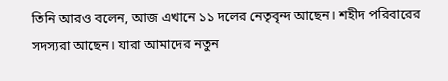তিনি আরও বলেন, আজ এখানে ১১ দলের নেতৃবৃন্দ আছেন। শহীদ পরিবারের সদস্যরা আছেন। যারা আমাদের নতুন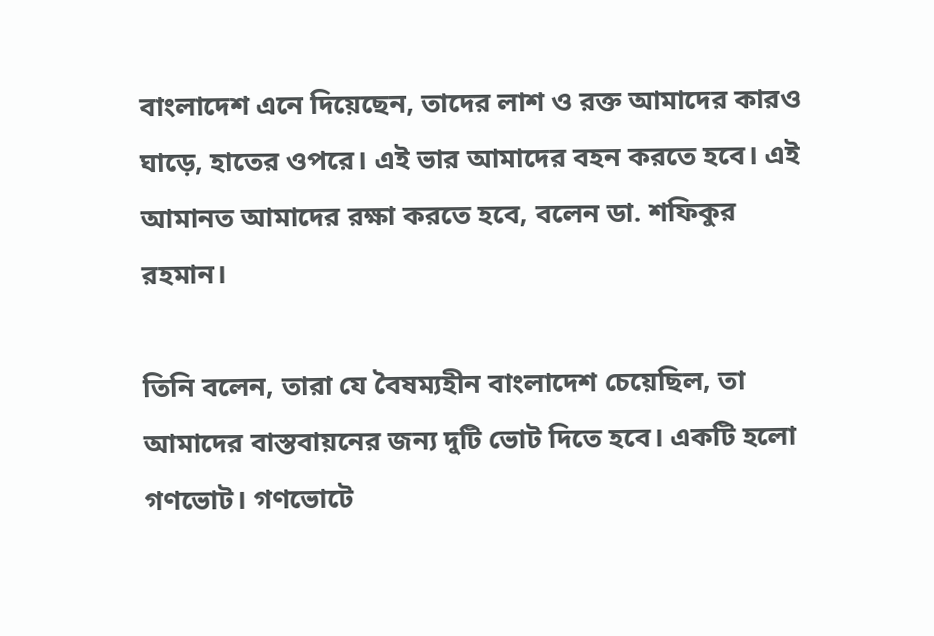বাংলাদেশ এনে দিয়েছেন, তাদের লাশ ও রক্ত আমাদের কারও ঘাড়ে, হাতের ওপরে। এই ভার আমাদের বহন করতে হবে। এই আমানত আমাদের রক্ষা করতে হবে, বলেন ডা. শফিকুর রহমান।

তিনি বলেন, তারা যে বৈষম্যহীন বাংলাদেশ চেয়েছিল, তা আমাদের বাস্তবায়নের জন্য দুটি ভোট দিতে হবে। একটি হলো গণভোট। গণভোটে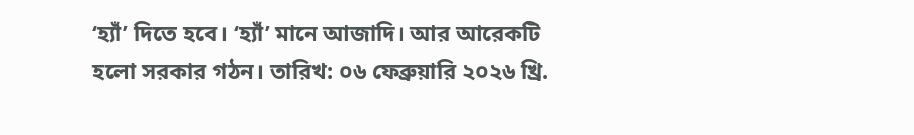‘হ্যাঁ’ দিতে হবে। ‘হ্যাঁ’ মানে আজাদি। আর আরেকটি হলো সরকার গঠন। তারিখ: ০৬ ফেব্রুয়ারি ২০২৬ খ্রি.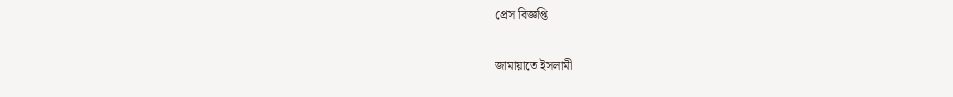প্রেস বিজ্ঞপ্তি

জামায়াতে ইসলামী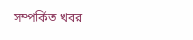সম্পর্কিত খবর